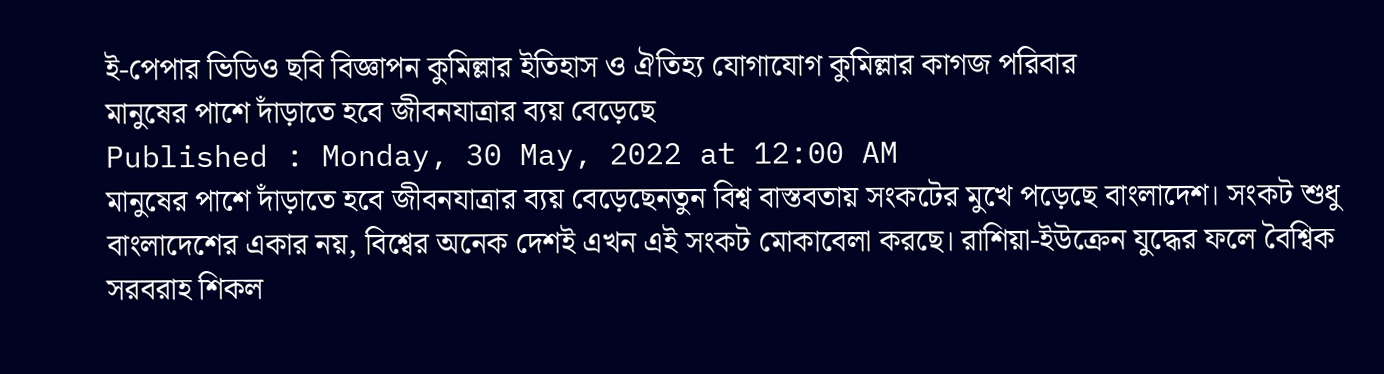ই-পেপার ভিডিও ছবি বিজ্ঞাপন কুমিল্লার ইতিহাস ও ঐতিহ্য যোগাযোগ কুমিল্লার কাগজ পরিবার
মানুষের পাশে দাঁড়াতে হবে জীবনযাত্রার ব্যয় বেড়েছে
Published : Monday, 30 May, 2022 at 12:00 AM
মানুষের পাশে দাঁড়াতে হবে জীবনযাত্রার ব্যয় বেড়েছেনতুন বিশ্ব বাস্তবতায় সংকটের মুখে পড়েছে বাংলাদেশ। সংকট শুধু বাংলাদেশের একার নয়, বিশ্বের অনেক দেশই এখন এই সংকট মোকাবেলা করছে। রাশিয়া-ইউক্রেন যুদ্ধের ফলে বৈশ্বিক সরবরাহ শিকল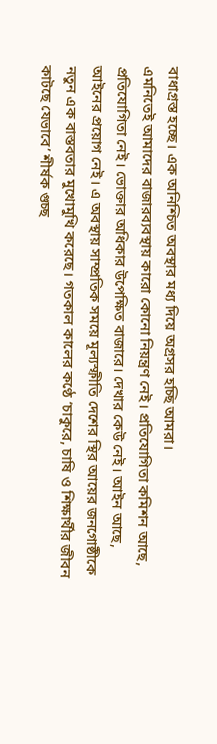বাধাগ্রস্ত হচ্ছে। এক অনিশ্চিত অবস্থার মধ্য দিয়ে অগ্রসর হচ্ছি আমরা।
এমনিতেই আমাদের বাজারব্যবস্থায় কারো কোনো নিয়ন্ত্রণ নেই। প্রতিযোগিতা কমিশন আছে, প্রতিযোগিতা নেই। ভোক্তার অধিকার উপেক্ষিত বাজারে। দেখার কেউ নেই। আইন আছে, আইনের প্রয়োগ নেই। এ অবস্থায় সাম্প্রতিক সময়ে মূল্যস্ফীতি দেশের স্থির আয়ের জনগোষ্ঠীকে নতুন এক বাস্তবতার মুখোমুখি করেছে। গতকাল কালের কণ্ঠে ‘চাকুরে, চাষি ও শিক্ষার্থীর জীবন কাটছে যেভাবে’ শীর্ষক গুচ্ছ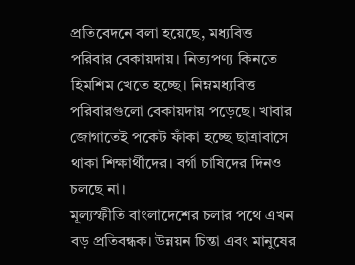প্রতিবেদনে বলা হয়েছে, মধ্যবিত্ত পরিবার বেকায়দায়। নিত্যপণ্য কিনতে হিমশিম খেতে হচ্ছে। নিম্নমধ্যবিত্ত পরিবারগুলো বেকায়দায় পড়েছে। খাবার জোগাতেই পকেট ফাঁকা হচ্ছে ছাত্রাবাসে থাকা শিক্ষার্থীদের। বর্গা চাষিদের দিনও চলছে না।
মূল্যস্ফীতি বাংলাদেশের চলার পথে এখন বড় প্রতিবন্ধক। উন্নয়ন চিন্তা এবং মানুষের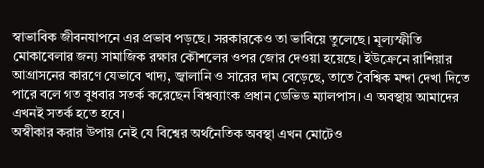স্বাভাবিক জীবনযাপনে এর প্রভাব পড়ছে। সরকারকেও তা ভাবিয়ে তুলেছে। মূল্যস্ফীতি মোকাবেলার জন্য সামাজিক রক্ষার কৌশলের ওপর জোর দেওয়া হয়েছে। ইউক্রেনে রাশিয়ার আগ্রাসনের কারণে যেভাবে খাদ্য, জ্বালানি ও সারের দাম বেড়েছে, তাতে বৈশ্বিক মন্দা দেখা দিতে পারে বলে গত বুধবার সতর্ক করেছেন বিশ্বব্যাংক প্রধান ডেভিড ম্যালপাস। এ অবস্থায় আমাদের এখনই সতর্ক হতে হবে।
অস্বীকার করার উপায় নেই যে বিশ্বের অর্থনৈতিক অবস্থা এখন মোটেও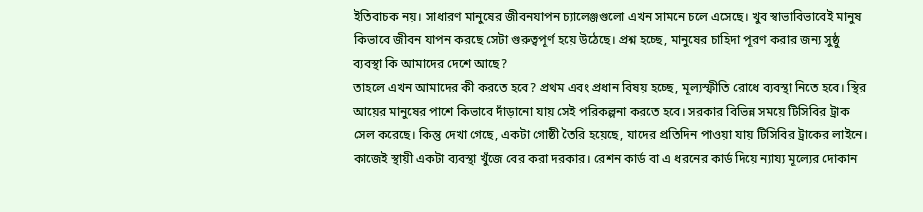ইতিবাচক নয়। সাধারণ মানুষের জীবনযাপন চ্যালেঞ্জগুলো এখন সামনে চলে এসেছে। খুব স্বাভাবিভাবেই মানুষ কিভাবে জীবন যাপন করছে সেটা গুরুত্বপূর্ণ হয়ে উঠেছে। প্রশ্ন হচ্ছে, মানুষের চাহিদা পূরণ করার জন্য সুষ্ঠু ব্যবস্থা কি আমাদের দেশে আছে?
তাহলে এখন আমাদের কী করতে হবে? প্রথম এবং প্রধান বিষয় হচ্ছে, মূল্যস্ফীতি রোধে ব্যবস্থা নিতে হবে। স্থির আয়ের মানুষের পাশে কিভাবে দাঁড়ানো যায় সেই পরিকল্পনা করতে হবে। সরকার বিভিন্ন সময়ে টিসিবির ট্রাক সেল করেছে। কিন্তু দেখা গেছে, একটা গোষ্ঠী তৈরি হয়েছে, যাদের প্রতিদিন পাওয়া যায় টিসিবির ট্রাকের লাইনে। কাজেই স্থায়ী একটা ব্যবস্থা খুঁজে বের করা দরকার। রেশন কার্ড বা এ ধরনের কার্ড দিয়ে ন্যায্য মূল্যের দোকান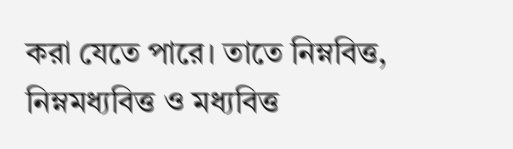করা যেতে পারে। তাতে নিম্নবিত্ত, নিম্নমধ্যবিত্ত ও মধ্যবিত্ত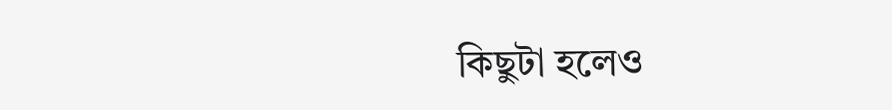কিছুটা হলেও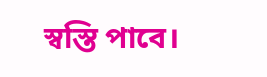স্বস্তি পাবে।